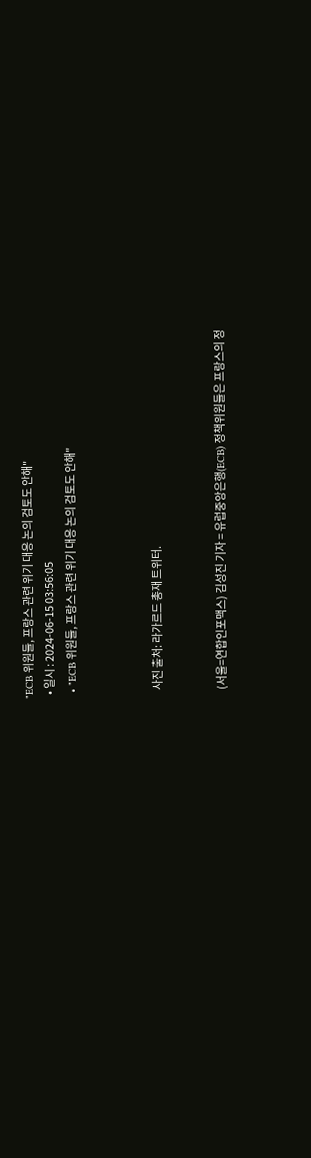"ECB 위원들, 프랑스 관련 위기 대응 논의 검토도 안해"
  • 일시 : 2024-06-15 03:56:05
  • "ECB 위원들, 프랑스 관련 위기 대응 논의 검토도 안해"



    사진 출처: 라가르드 총재 트위터.


    (서울=연합인포맥스) 김성진 기자 = 유럽중앙은행(ECB) 정책위원들은 프랑스의 정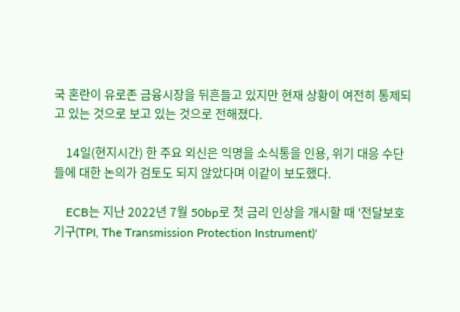국 혼란이 유로존 금융시장을 뒤흔들고 있지만 현재 상황이 여전히 통제되고 있는 것으로 보고 있는 것으로 전해졌다.

    14일(현지시간) 한 주요 외신은 익명을 소식통을 인용, 위기 대응 수단들에 대한 논의가 검토도 되지 않았다며 이같이 보도했다.

    ECB는 지난 2022년 7월 50bp로 첫 금리 인상을 개시할 때 '전달보호기구(TPI, The Transmission Protection Instrument)'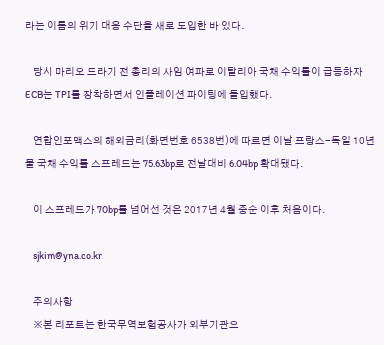라는 이름의 위기 대응 수단을 새로 도입한 바 있다.

    당시 마리오 드라기 전 총리의 사임 여파로 이탈리아 국채 수익률이 급등하자 ECB는 TPI를 장착하면서 인플레이션 파이팅에 돌입했다.

    연합인포맥스의 해외금리(화면번호 6538번)에 따르면 이날 프랑스-독일 10년물 국채 수익률 스프레드는 75.63bp로 전날대비 6.04bp 확대됐다.

    이 스프레드가 70bp를 넘어선 것은 2017년 4월 중순 이후 처음이다.

    sjkim@yna.co.kr

    주의사항
    ※본 리포트는 한국무역보험공사가 외부기관으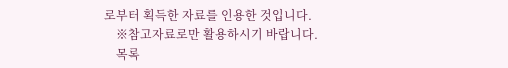로부터 획득한 자료를 인용한 것입니다.
    ※참고자료로만 활용하시기 바랍니다.
    목록